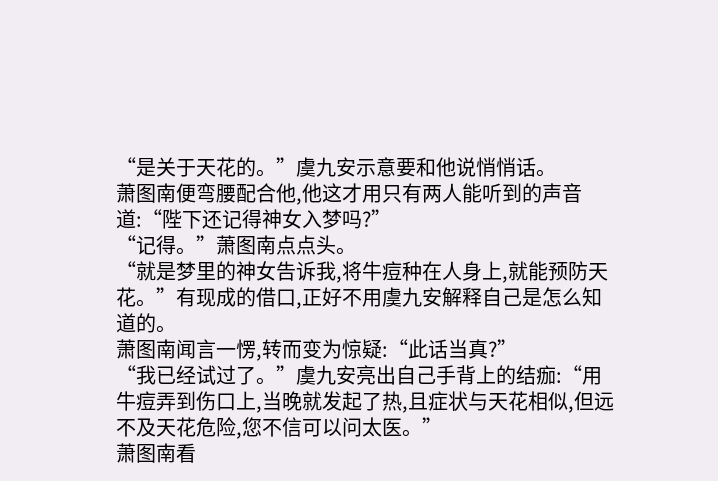“是关于天花的。”虞九安示意要和他说悄悄话。
萧图南便弯腰配合他,他这才用只有两人能听到的声音道:“陛下还记得神女入梦吗?”
“记得。”萧图南点点头。
“就是梦里的神女告诉我,将牛痘种在人身上,就能预防天花。”有现成的借口,正好不用虞九安解释自己是怎么知道的。
萧图南闻言一愣,转而变为惊疑:“此话当真?”
“我已经试过了。”虞九安亮出自己手背上的结痂:“用牛痘弄到伤口上,当晚就发起了热,且症状与天花相似,但远不及天花危险,您不信可以问太医。”
萧图南看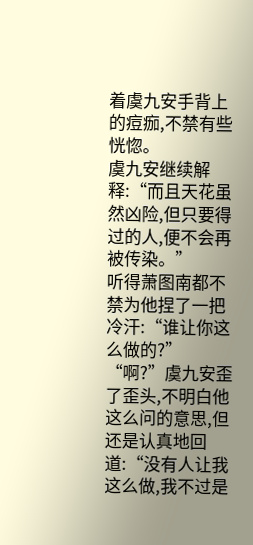着虞九安手背上的痘痂,不禁有些恍惚。
虞九安继续解释:“而且天花虽然凶险,但只要得过的人,便不会再被传染。”
听得萧图南都不禁为他捏了一把冷汗:“谁让你这么做的?”
“啊?”虞九安歪了歪头,不明白他这么问的意思,但还是认真地回道:“没有人让我这么做,我不过是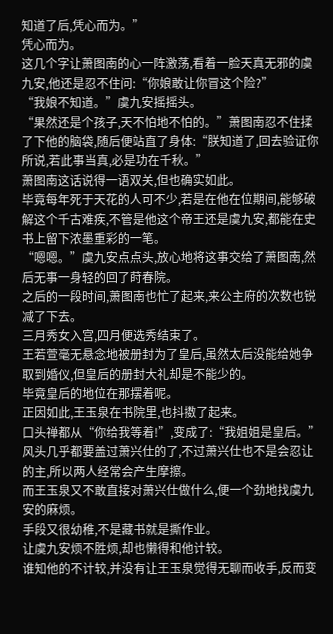知道了后,凭心而为。”
凭心而为。
这几个字让萧图南的心一阵激荡,看着一脸天真无邪的虞九安,他还是忍不住问:“你娘敢让你冒这个险?”
“我娘不知道。”虞九安摇摇头。
“果然还是个孩子,天不怕地不怕的。”萧图南忍不住揉了下他的脑袋,随后便站直了身体:“朕知道了,回去验证你所说,若此事当真,必是功在千秋。”
萧图南这话说得一语双关,但也确实如此。
毕竟每年死于天花的人可不少,若是在他在位期间,能够破解这个千古难疾,不管是他这个帝王还是虞九安,都能在史书上留下浓墨重彩的一笔。
“嗯嗯。”虞九安点点头,放心地将这事交给了萧图南,然后无事一身轻的回了莳春院。
之后的一段时间,萧图南也忙了起来,来公主府的次数也锐减了下去。
三月秀女入宫,四月便选秀结束了。
王若萱毫无悬念地被册封为了皇后,虽然太后没能给她争取到婚仪,但皇后的册封大礼却是不能少的。
毕竟皇后的地位在那摆着呢。
正因如此,王玉泉在书院里,也抖擞了起来。
口头禅都从“你给我等着!”,变成了:“我姐姐是皇后。”
风头几乎都要盖过萧兴仕的了,不过萧兴仕也不是会忍让的主,所以两人经常会产生摩擦。
而王玉泉又不敢直接对萧兴仕做什么,便一个劲地找虞九安的麻烦。
手段又很幼稚,不是藏书就是撕作业。
让虞九安烦不胜烦,却也懒得和他计较。
谁知他的不计较,并没有让王玉泉觉得无聊而收手,反而变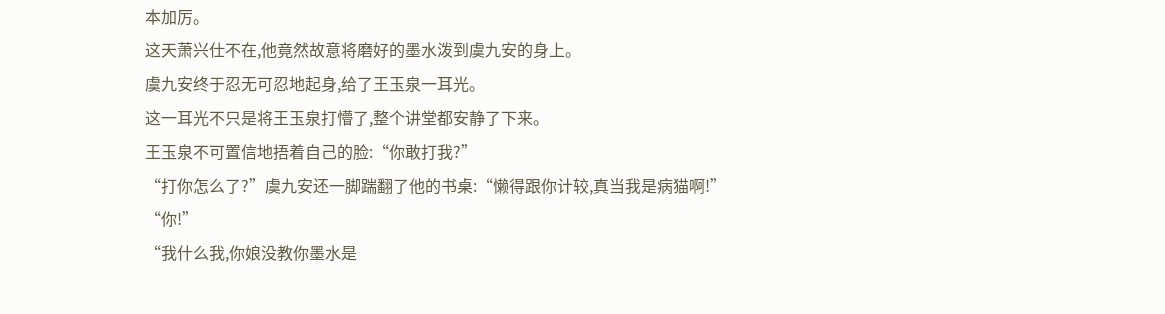本加厉。
这天萧兴仕不在,他竟然故意将磨好的墨水泼到虞九安的身上。
虞九安终于忍无可忍地起身,给了王玉泉一耳光。
这一耳光不只是将王玉泉打懵了,整个讲堂都安静了下来。
王玉泉不可置信地捂着自己的脸:“你敢打我?”
“打你怎么了?”虞九安还一脚踹翻了他的书桌:“懒得跟你计较,真当我是病猫啊!”
“你!”
“我什么我,你娘没教你墨水是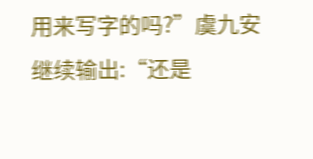用来写字的吗?”虞九安继续输出:“还是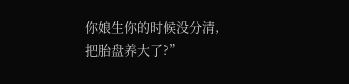你娘生你的时候没分清,把胎盘养大了?”